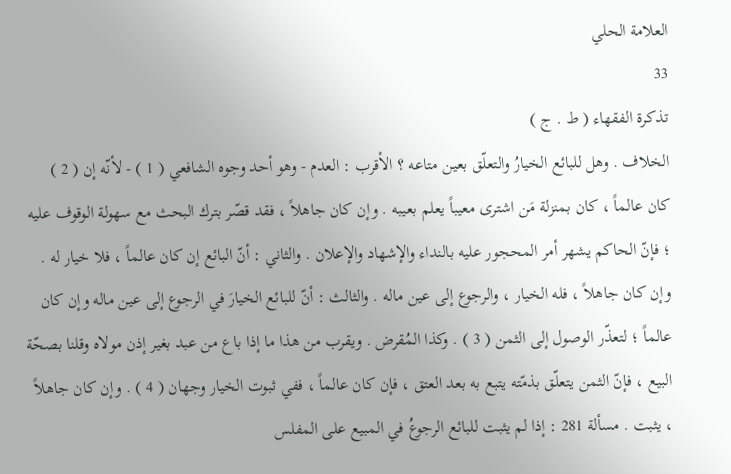العلامة الحلي
33
تذكرة الفقهاء ( ط . ج )
الخلاف . وهل للبائع الخيارُ والتعلّق بعين متاعه ؟ الأقرب : العدم - وهو أحد وجوه الشافعي ( 1 ) - لأنّه إن ( 2 ) كان عالماً ، كان بمنزلة مَن اشترى معيباً يعلم بعيبه . وإن كان جاهلاً ، فقد قصّر بترك البحث مع سهولة الوقوف عليه ؛ فإنّ الحاكم يشهر أمر المحجور عليه بالنداء والإشهاد والإعلان . والثاني : أنّ البائع إن كان عالماً ، فلا خيار له . وإن كان جاهلاً ، فله الخيار ، والرجوع إلى عين ماله . والثالث : أنّ للبائع الخيارَ في الرجوع إلى عين ماله وإن كان عالماً ؛ لتعذّر الوصول إلى الثمن ( 3 ) . وكذا المُقرض . ويقرب من هذا ما إذا باع من عبد بغير إذن مولاه وقلنا بصحّة البيع ، فإنّ الثمن يتعلّق بذمّته يتبع به بعد العتق ، فإن كان عالماً ، ففي ثبوت الخيار وجهان ( 4 ) . وإن كان جاهلاً ، يثبت . مسألة 281 : إذا لم يثبت للبائع الرجوعُ في المبيع على المفلس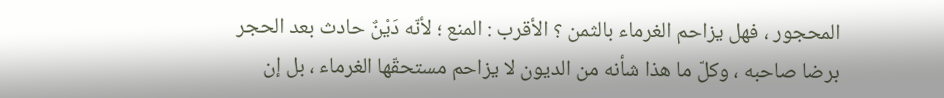المحجور ، فهل يزاحم الغرماء بالثمن ؟ الأقرب : المنع ؛ لأنّه دَيْنٌ حادث بعد الحجر برضا صاحبه ، وكلّ ما هذا شأنه من الديون لا يزاحم مستحقّها الغرماء ، بل إن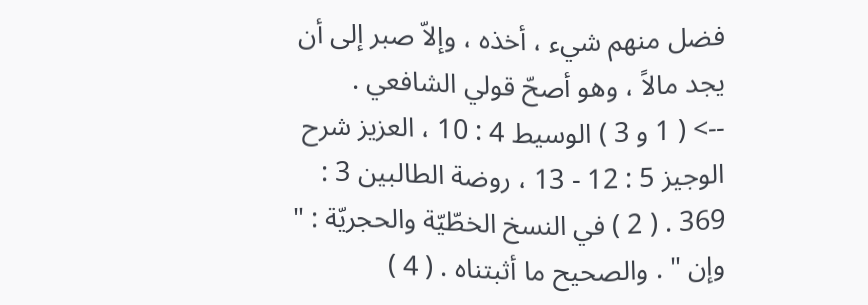فضل منهم شيء ، أخذه ، وإلاّ صبر إلى أن يجد مالاً ، وهو أصحّ قولي الشافعي .
--> ( 1 و 3 ) الوسيط 4 : 10 ، العزيز شرح الوجيز 5 : 12 - 13 ، روضة الطالبين 3 : 369 . ( 2 ) في النسخ الخطّيّة والحجريّة : " وإن " . والصحيح ما أثبتناه . ( 4 )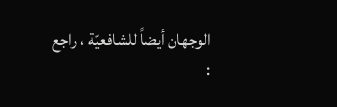الوجهان أيضاً للشافعيّة ، راجع :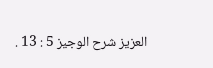العزيز شرح الوجيز 5 : 13 .